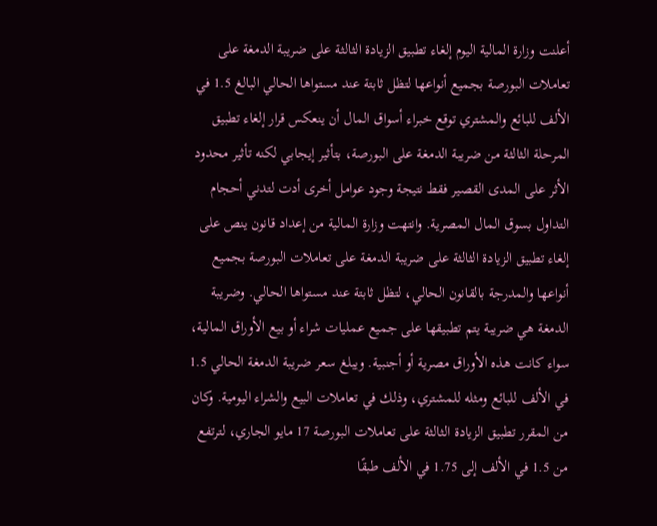أعلنت وزارة المالية اليوم إلغاء تطبيق الزيادة الثالثة على ضريبة الدمغة على تعاملات البورصة بجميع أنواعها لتظل ثابتة عند مستواها الحالي البالغ 1.5 في الألف للبائع والمشتري توقع خبراء أسواق المال أن ينعكس قرار إلغاء تطبيق المرحلة الثالثة من ضريبة الدمغة على البورصة، بتأثير إيجابي لكنه تأثير محدود الأثر على المدى القصير فقط نتيجة وجود عوامل أخرى أدت لتدني أحجام التداول بسوق المال المصرية. وانتهت وزارة المالية من إعداد قانون ينص على إلغاء تطبيق الزيادة الثالثة على ضريبة الدمغة على تعاملات البورصة بجميع أنواعها والمدرجة بالقانون الحالي، لتظل ثابتة عند مستواها الحالي. وضريبة الدمغة هي ضريبة يتم تطبيقها على جميع عمليات شراء أو بيع الأوراق المالية، سواء كانت هذه الأوراق مصرية أو أجنبية. ويبلغ سعر ضريبة الدمغة الحالي 1.5 في الألف للبائع ومثله للمشتري، وذلك في تعاملات البيع والشراء اليومية. وكان من المقرر تطبيق الزيادة الثالثة على تعاملات البورصة 17 مايو الجاري، لترتفع من 1.5 في الألف إلى 1.75 في الألف طبقًا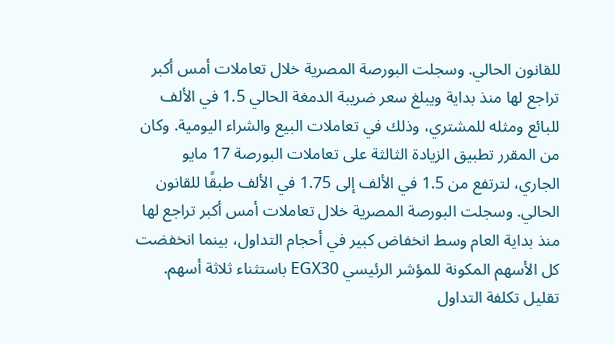للقانون الحالي. وسجلت البورصة المصرية خلال تعاملات أمس أكبر تراجع لها منذ بداية ويبلغ سعر ضريبة الدمغة الحالي 1.5 في الألف للبائع ومثله للمشتري، وذلك في تعاملات البيع والشراء اليومية. وكان من المقرر تطبيق الزيادة الثالثة على تعاملات البورصة 17 مايو الجاري، لترتفع من 1.5 في الألف إلى 1.75 في الألف طبقًا للقانون الحالي. وسجلت البورصة المصرية خلال تعاملات أمس أكبر تراجع لها منذ بداية العام وسط انخفاض كبير في أحجام التداول، بينما انخفضت كل الأسهم المكونة للمؤشر الرئيسي EGX30 باستثناء ثلاثة أسهم. تقليل تكلفة التداول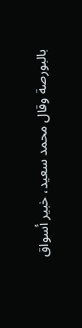بالبورصة وقال محمد سعيد، خبير أسواق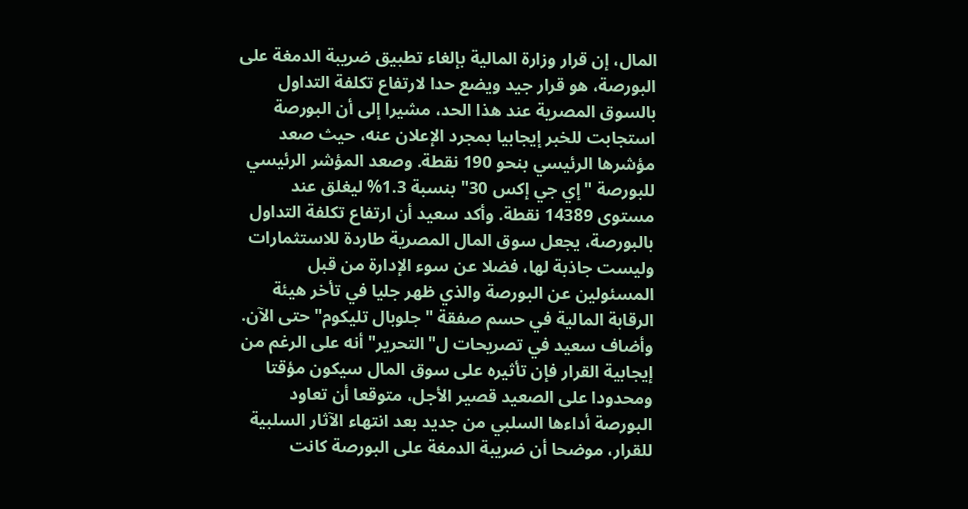المال، إن قرار وزارة المالية بإلغاء تطبيق ضريبة الدمغة على البورصة، هو قرار جيد ويضع حدا لارتفاع تكلفة التداول بالسوق المصرية عند هذا الحد، مشيرا إلى أن البورصة استجابت للخبر إيجابيا بمجرد الإعلان عنه، حيث صعد مؤشرها الرئيسي بنحو 190 نقطة. وصعد المؤشر الرئيسي للبورصة "إي جي إكس 30" بنسبة 1.3% ليغلق عند مستوى 14389 نقطة. وأكد سعيد أن ارتفاع تكلفة التداول بالبورصة، يجعل سوق المال المصرية طاردة للاستثمارات وليست جاذبة لها، فضلا عن سوء الإدارة من قبل المسئولين عن البورصة والذي ظهر جليا في تأخر هيئة الرقابة المالية في حسم صفقة "جلوبال تليكوم" حتى الآن. وأضاف سعيد في تصريحات ل"التحرير" أنه على الرغم من إيجابية القرار فإن تأثيره على سوق المال سيكون مؤقتا ومحدودا على الصعيد قصير الأجل، متوقعا أن تعاود البورصة أداءها السلبي من جديد بعد انتهاء الآثار السلبية للقرار، موضحا أن ضريبة الدمغة على البورصة كانت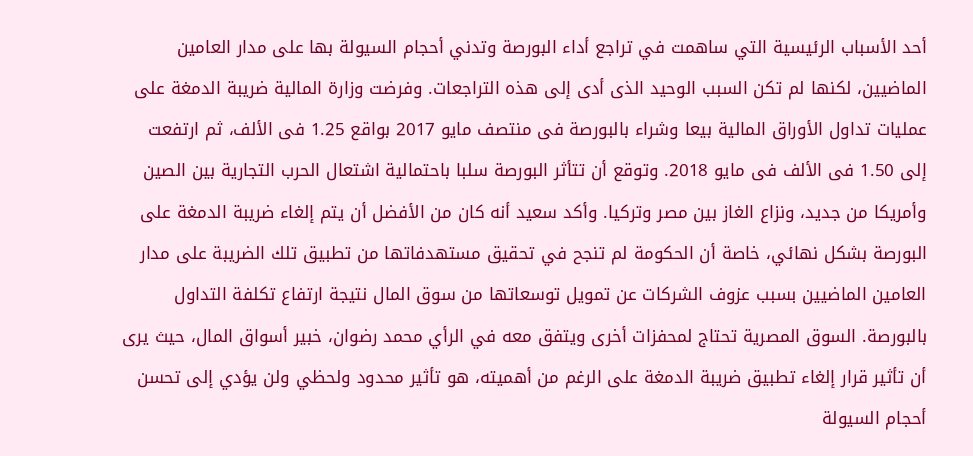أحد الأسباب الرئيسية التي ساهمت في تراجع أداء البورصة وتدني أحجام السيولة بها على مدار العامين الماضيين، لكنها لم تكن السبب الوحيد الذى أدى إلى هذه التراجعات. وفرضت وزارة المالية ضريبة الدمغة على عمليات تداول الأوراق المالية بيعا وشراء بالبورصة فى منتصف مايو 2017 بواقع 1.25 فى الألف، ثم ارتفعت إلى 1.50 فى الألف فى مايو 2018. وتوقع أن تتأثر البورصة سلبا باحتمالية اشتعال الحرب التجارية بين الصين وأمريكا من جديد، ونزاع الغاز بين مصر وتركيا. وأكد سعيد أنه كان من الأفضل أن يتم إلغاء ضريبة الدمغة على البورصة بشكل نهائي، خاصة أن الحكومة لم تنجح في تحقيق مستهدفاتها من تطبيق تلك الضريبة على مدار العامين الماضيين بسبب عزوف الشركات عن تمويل توسعاتها من سوق المال نتيجة ارتفاع تكلفة التداول بالبورصة. السوق المصرية تحتاج لمحفزات أخرى ويتفق معه في الرأي محمد رضوان، خبير أسواق المال، حيث يرى أن تأثير قرار إلغاء تطبيق ضريبة الدمغة على الرغم من أهميته، هو تأثير محدود ولحظي ولن يؤدي إلى تحسن أحجام السيولة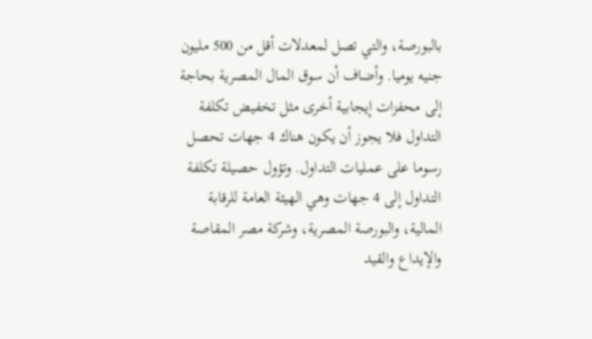بالبورصة، والتي تصل لمعدلات أقل من 500 مليون جنيه يوميا. وأضاف أن سوق المال المصرية بحاجة إلى محفزات إيجابية أخرى مثل تخفيض تكلفة التداول فلا يجوز أن يكون هناك 4 جهات تحصل رسوما على عمليات التداول. وتؤول حصيلة تكلفة التداول إلى 4 جهات وهي الهيئة العامة للرقابة المالية، والبورصة المصرية، وشركة مصر المقاصة والإيداع والقيد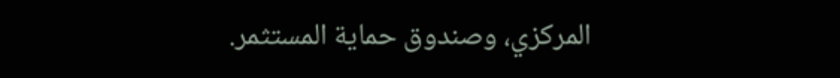المركزي، وصندوق حماية المستثمر.